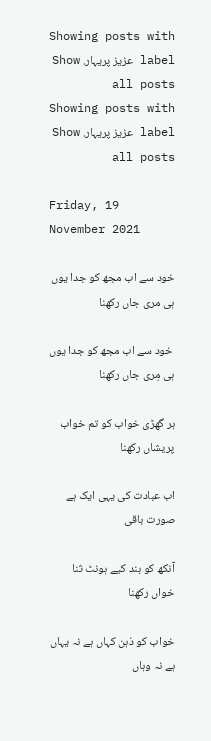Showing posts with label عزیز پریہار. Show all posts
Showing posts with label عزیز پریہار. Show all posts

Friday, 19 November 2021

خود سے اب مجھ کو جدا یوں ہی مری جاں رکھنا

 خود سے اب مجھ کو جدا یوں ہی مِری جاں رکھنا

ہر گھڑی خواب کو تم خواب پریشاں رکھنا

اب عبادت کی یہی ایک ہے صورت باقی

آنکھ کو بند کیے ہونٹ ثنا خواں رکھنا

خواب کو ذہن کہاں ہے نہ یہاں ہے نہ وہاں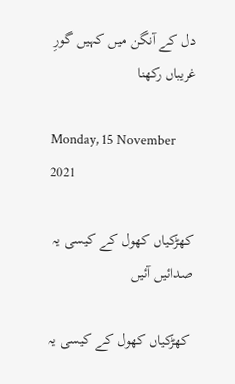دل کے آنگن میں کہیں گورِ غریباں رکھنا

Monday, 15 November 2021

کھڑکیاں کھول کے کیسی یہ صدائیں آئیں

 کھڑکیاں کھول کے کیسی یہ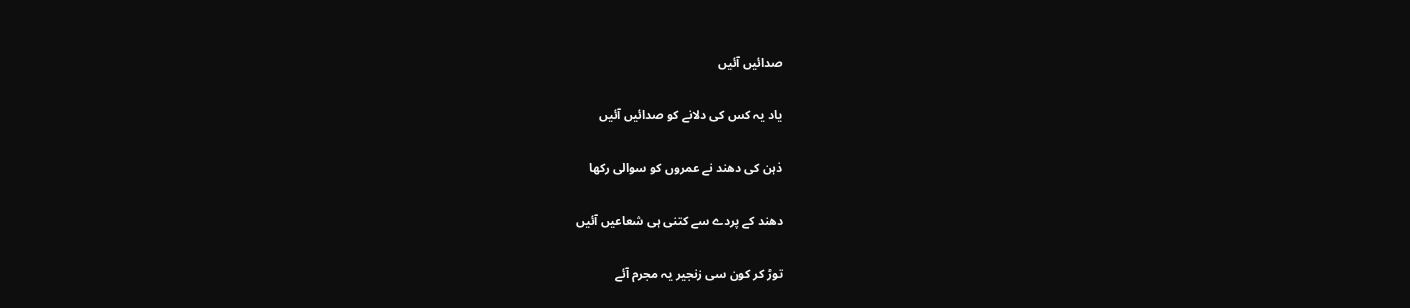صدائیں آئیں

یاد یہ کس کی دلانے کو صدائیں آئیں

ذہن کی دھند نے عمروں کو سوالی رکھا

دھند کے پردے سے کتنی ہی شعاعیں آئیں

توڑ کر کون سی زنجیر یہ مجرم آئے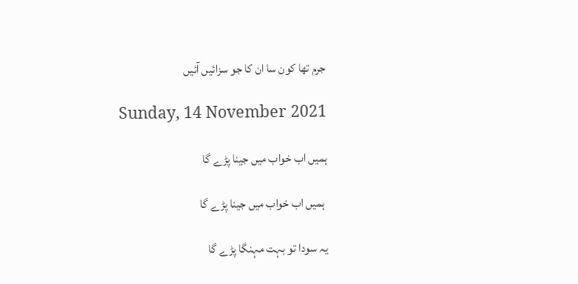جرم تھا کون سا ان کا جو سزائیں آئیں

Sunday, 14 November 2021

ہمیں اب خواب میں جینا پڑے گا

 ہمیں اب خواب میں جینا پڑے گا

یہ سودا تو بہت مہنگا پڑے گا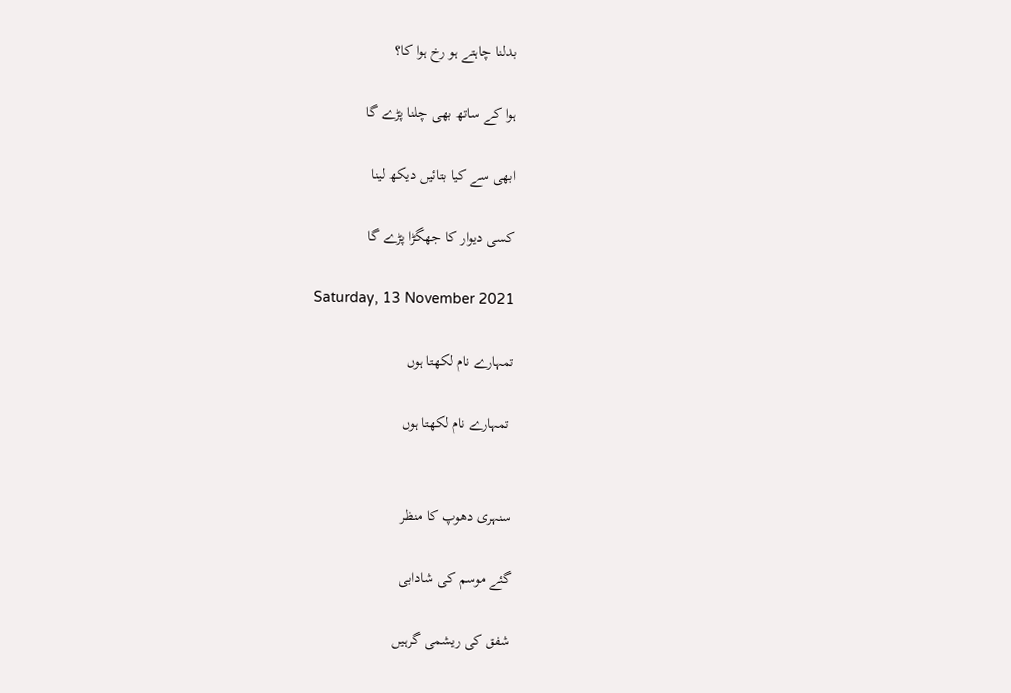بدلنا چاہتے ہو رخ ہوا کا؟

ہوا کے ساتھ بھی چلنا پڑے گا

ابھی سے کیا بتائیں دیکھ لینا

کسی دیوار کا جھگڑا پڑے گا

Saturday, 13 November 2021

تمہارے نام لکھتا ہوں

 تمہارے نام لکھتا ہوں


سنہری دھوپ کا منظر

گئے موسم کی شادابی

شفق کی ریشمی گرہیں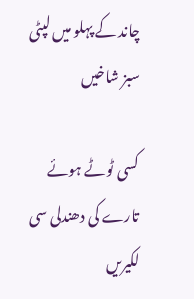چاند کے پہلو میں لپٹی سبز شاخیں

کسی ٹوٹے ہوئے تارے کی دھندلی سی لکیریں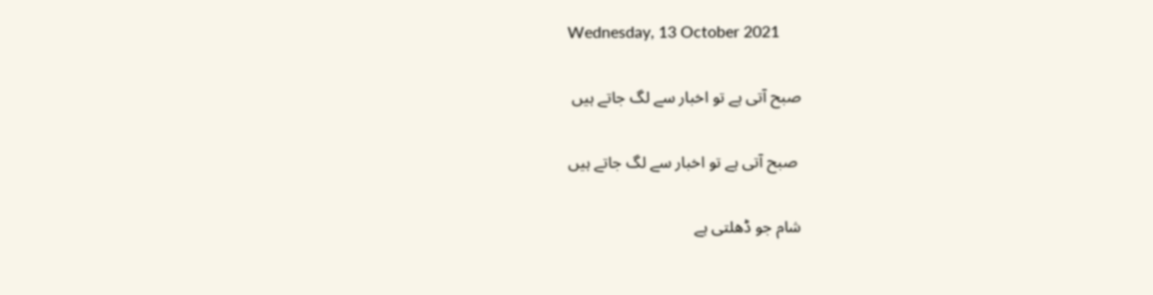Wednesday, 13 October 2021

صبح آتی ہے تو اخبار سے لگ جاتے ہیں

 صبح آتی ہے تو اخبار سے لگ جاتے ہیں

شام جو ڈھلتی ہے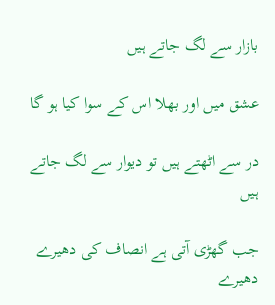بازار سے لگ جاتے ہیں

عشق میں اور بھلا اس کے سوا کیا ہو گا

در سے اٹھتے ہیں تو دیوار سے لگ جاتے ہیں

جب گھڑی آتی ہے انصاف کی دھیرے دھیرے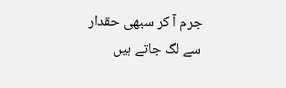جرم آ کر سبھی حقدار سے لگ جاتے ہیں